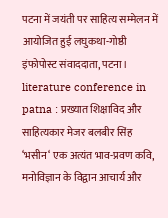पटना में जयंती पर साहित्य सम्मेलन में आयोजित हुई लघुकथा-गोष्ठी
इंफोपोस्ट संवाददाता, पटना।
literature conference in patna : प्रख्यात शिक्षाविद और साहित्यकार मेजर बलबीर सिंह ‘भसीन‘ एक अत्यंत भाव-प्रवण कवि, मनोविज्ञान के विद्वान आचार्य और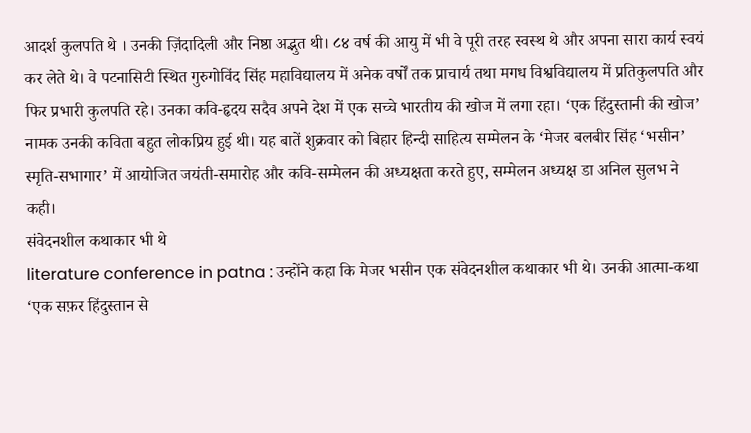आदर्श कुलपति थे । उनकी ज़िंदादिली और निष्ठा अद्भुत थी। ८४ वर्ष की आयु में भी वे पूरी तरह स्वस्थ थे और अपना सारा कार्य स्वयं कर लेते थे। वे पटनासिटी स्थित गुरुगोविंद सिंह महाविद्यालय में अनेक वर्षों तक प्राचार्य तथा मगध विश्वविद्यालय में प्रतिकुलपति और फिर प्रभारी कुलपति रहे। उनका कवि-हृदय सदैव अपने देश में एक सच्चे भारतीय की खोज में लगा रहा। ‘एक हिंदुस्तानी की खोज’ नामक उनकी कविता बहुत लोकप्रिय हुई थी। यह बातें शुक्रवार को बिहार हिन्दी साहित्य सम्मेलन के ‘मेजर बलबीर सिंह ‘भसीन’ स्मृति-सभागार’ में आयोजित जयंती-समारोह और कवि-सम्मेलन की अध्यक्षता करते हुए, सम्मेलन अध्यक्ष डा अनिल सुलभ ने कही।
संवेदनशील कथाकार भी थे
literature conference in patna : उन्होंने कहा कि मेजर भसीन एक संवेदनशील कथाकार भी थे। उनकी आत्मा-कथा ‘एक सफ़र हिंदुस्तान से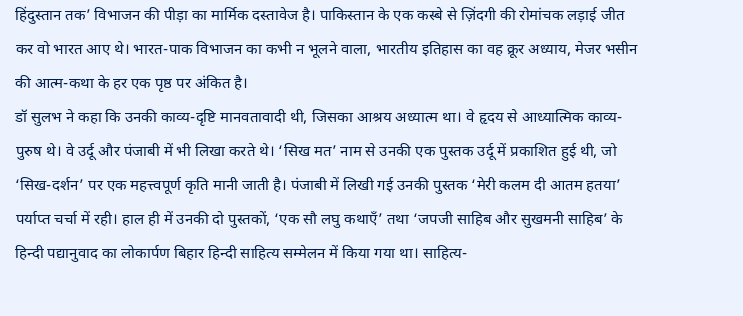हिंदुस्तान तक’ विभाजन की पीड़ा का मार्मिक दस्तावेज है। पाकिस्तान के एक कस्बे से ज़िंदगी की रोमांचक लड़ाई जीत कर वो भारत आए थे। भारत-पाक विभाजन का कभी न भूलने वाला, भारतीय इतिहास का वह क्रूर अध्याय, मेजर भसीन की आत्म-कथा के हर एक पृष्ठ पर अंकित है।
डॉ सुलभ ने कहा कि उनकी काव्य-दृष्टि मानवतावादी थी, जिसका आश्रय अध्यात्म था। वे हृदय से आध्यात्मिक काव्य-पुरुष थे। वे उर्दू और पंजाबी में भी लिखा करते थे। ‘सिख मत’ नाम से उनकी एक पुस्तक उर्दू में प्रकाशित हुई थी, जो ‘सिख-दर्शन’ पर एक महत्त्वपूर्ण कृति मानी जाती है। पंजाबी में लिखी गई उनकी पुस्तक ‘मेरी कलम दी आतम हतया’ पर्याप्त चर्चा में रही। हाल ही में उनकी दो पुस्तकों, ‘एक सौ लघु कथाएँ’ तथा ‘जपजी साहिब और सुखमनी साहिब’ के हिन्दी पद्यानुवाद का लोकार्पण बिहार हिन्दी साहित्य सम्मेलन में किया गया था। साहित्य-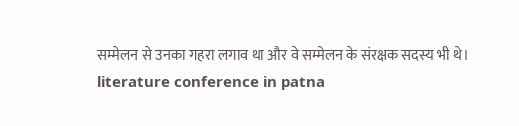सम्मेलन से उनका गहरा लगाव था और वे सम्मेलन के संरक्षक सदस्य भी थे।
literature conference in patna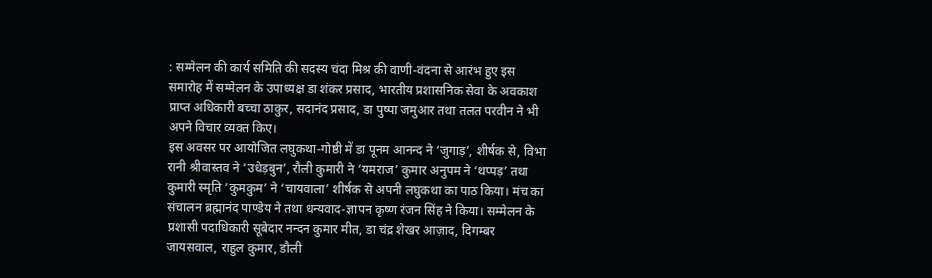: सम्मेलन की कार्य समिति की सदस्य चंदा मिश्र की वाणी-वंदना से आरंभ हुए इस समारोह में सम्मेलन के उपाध्यक्ष डा शंकर प्रसाद, भारतीय प्रशासनिक सेवा के अवकाश प्राप्त अधिकारी बच्चा ठाकुर, सदानंद प्रसाद, डा पुष्पा जमुआर तथा तलत परवीन ने भी अपने विचार व्यक्त किए।
इस अवसर पर आयोजित लघुकथा-गोष्ठी में डा पूनम आनन्द ने ‘जुगाड़’, शीर्षक से, विभा रानी श्रीवास्तव ने ‘उधेड़बुन’, रौली कुमारी ने ‘यमराज’ कुमार अनुपम ने ‘थप्पड़’ तथा कुमारी स्मृति ‘कुमकुम’ ने ‘चायवाला’ शीर्षक से अपनी लघुकथा का पाठ किया। मंच का संचालन ब्रह्मानंद पाण्डेय ने तथा धन्यवाद-ज्ञापन कृष्ण रंजन सिंह ने किया। सम्मेलन के प्रशासी पदाधिकारी सूबेदार नन्दन कुमार मीत, डा चंद्र शेखर आज़ाद, दिगम्बर जायसवाल, राहुल कुमार, डौली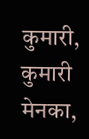कुमारी, कुमारी मेनका,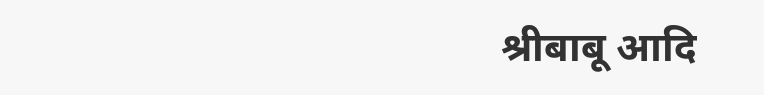श्रीबाबू आदि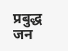प्रबुद्ध जन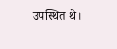उपस्थित थे।